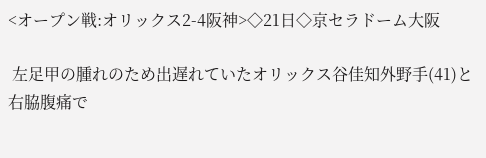<オープン戦:オリックス2-4阪神>◇21日◇京セラドーム大阪

 左足甲の腫れのため出遅れていたオリックス谷佳知外野手(41)と右脇腹痛で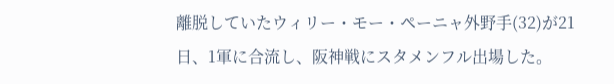離脱していたウィリー・モー・ペーニャ外野手(32)が21日、1軍に合流し、阪神戦にスタメンフル出場した。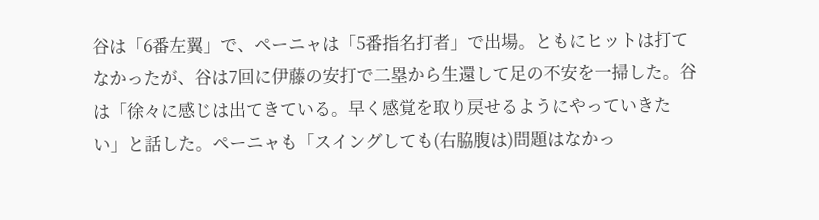谷は「6番左翼」で、ペーニャは「5番指名打者」で出場。ともにヒットは打てなかったが、谷は7回に伊藤の安打で二塁から生還して足の不安を一掃した。谷は「徐々に感じは出てきている。早く感覚を取り戻せるようにやっていきたい」と話した。ペーニャも「スイングしても(右脇腹は)問題はなかっ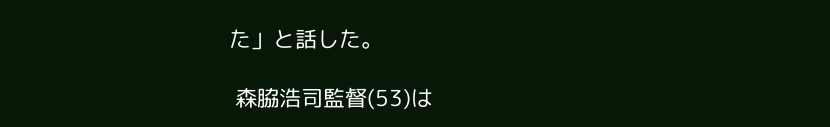た」と話した。

 森脇浩司監督(53)は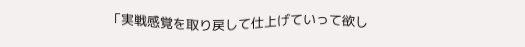「実戦感覚を取り戻して仕上げていって欲し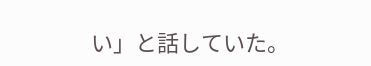い」と話していた。